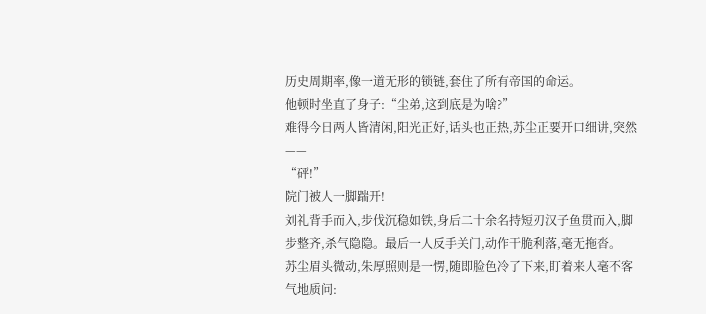历史周期率,像一道无形的锁链,套住了所有帝国的命运。
他顿时坐直了身子:“尘弟,这到底是为啥?”
难得今日两人皆清闲,阳光正好,话头也正热,苏尘正要开口细讲,突然——
“砰!”
院门被人一脚踹开!
刘礼背手而入,步伐沉稳如铁,身后二十余名持短刃汉子鱼贯而入,脚步整齐,杀气隐隐。最后一人反手关门,动作干脆利落,毫无拖沓。
苏尘眉头微动,朱厚照则是一愣,随即脸色冷了下来,盯着来人毫不客气地质问: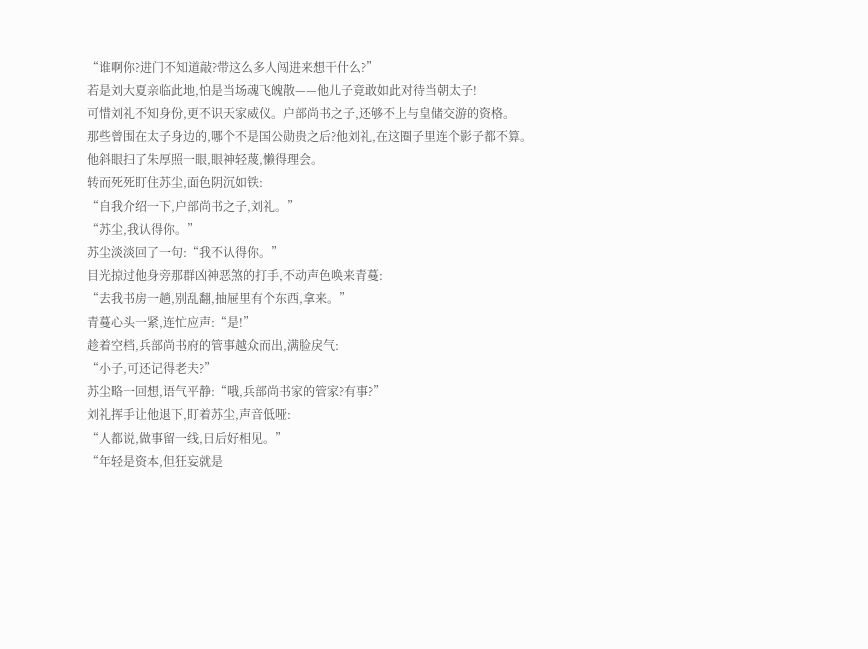“谁啊你?进门不知道敲?带这么多人闯进来想干什么?”
若是刘大夏亲临此地,怕是当场魂飞魄散——他儿子竟敢如此对待当朝太子!
可惜刘礼不知身份,更不识天家威仪。户部尚书之子,还够不上与皇储交游的资格。
那些曾围在太子身边的,哪个不是国公勋贵之后?他刘礼,在这圈子里连个影子都不算。
他斜眼扫了朱厚照一眼,眼神轻蔑,懒得理会。
转而死死盯住苏尘,面色阴沉如铁:
“自我介绍一下,户部尚书之子,刘礼。”
“苏尘,我认得你。”
苏尘淡淡回了一句:“我不认得你。”
目光掠过他身旁那群凶神恶煞的打手,不动声色唤来青蔓:
“去我书房一趟,别乱翻,抽屉里有个东西,拿来。”
青蔓心头一紧,连忙应声:“是!”
趁着空档,兵部尚书府的管事越众而出,满脸戾气:
“小子,可还记得老夫?”
苏尘略一回想,语气平静:“哦,兵部尚书家的管家?有事?”
刘礼挥手让他退下,盯着苏尘,声音低哑:
“人都说,做事留一线,日后好相见。”
“年轻是资本,但狂妄就是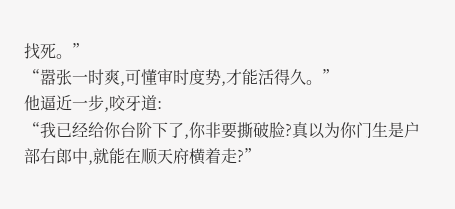找死。”
“嚣张一时爽,可懂审时度势,才能活得久。”
他逼近一步,咬牙道:
“我已经给你台阶下了,你非要撕破脸?真以为你门生是户部右郎中,就能在顺天府横着走?”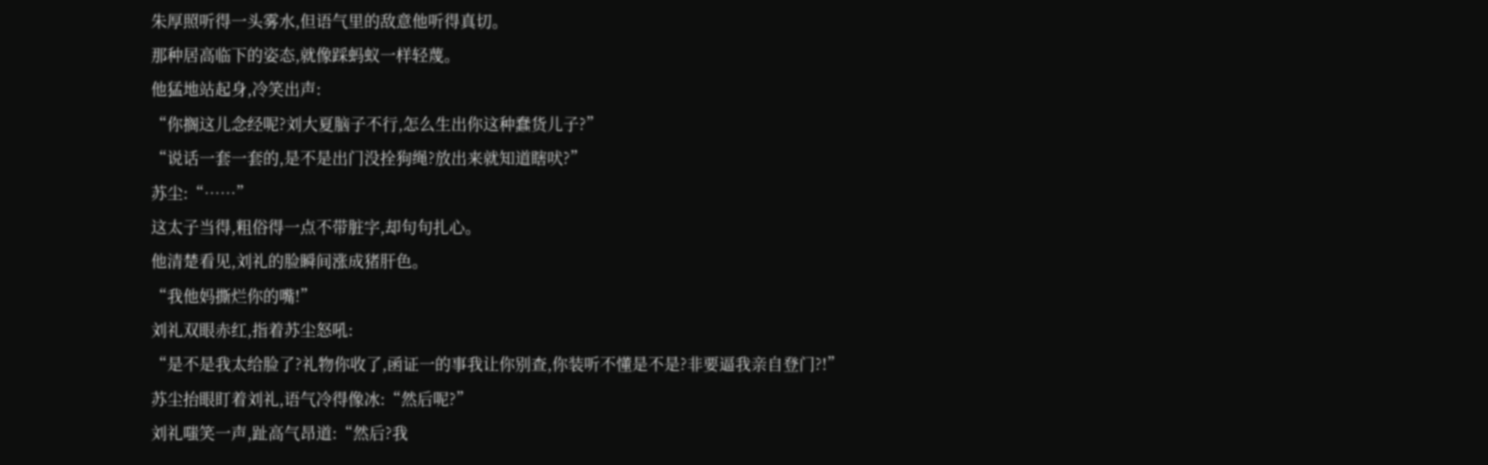朱厚照听得一头雾水,但语气里的敌意他听得真切。
那种居高临下的姿态,就像踩蚂蚁一样轻蔑。
他猛地站起身,冷笑出声:
“你搁这儿念经呢?刘大夏脑子不行,怎么生出你这种蠢货儿子?”
“说话一套一套的,是不是出门没拴狗绳?放出来就知道瞎吠?”
苏尘:“……”
这太子当得,粗俗得一点不带脏字,却句句扎心。
他清楚看见,刘礼的脸瞬间涨成猪肝色。
“我他妈撕烂你的嘴!”
刘礼双眼赤红,指着苏尘怒吼:
“是不是我太给脸了?礼物你收了,函证一的事我让你别查,你装听不懂是不是?非要逼我亲自登门?!”
苏尘抬眼盯着刘礼,语气冷得像冰:“然后呢?”
刘礼嗤笑一声,趾高气昂道:“然后?我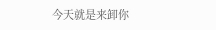今天就是来卸你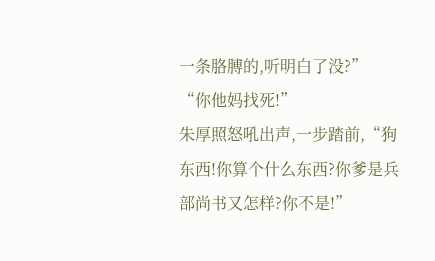一条胳膊的,听明白了没?”
“你他妈找死!”
朱厚照怒吼出声,一步踏前,“狗东西!你算个什么东西?你爹是兵部尚书又怎样?你不是!”